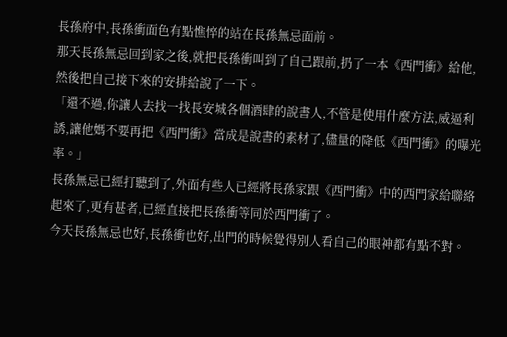長孫府中,長孫衝面色有點憔悴的站在長孫無忌面前。
那天長孫無忌回到家之後,就把長孫衝叫到了自己跟前,扔了一本《西門衝》給他,然後把自己接下來的安排給說了一下。
「還不過,你讓人去找一找長安城各個酒肆的說書人,不管是使用什麼方法,威逼利誘,讓他媽不要再把《西門衝》當成是說書的素材了,儘量的降低《西門衝》的曝光率。」
長孫無忌已經打聽到了,外面有些人已經將長孫家跟《西門衝》中的西門家給聯絡起來了,更有甚者,已經直接把長孫衝等同於西門衝了。
今天長孫無忌也好,長孫衝也好,出門的時候覺得別人看自己的眼神都有點不對。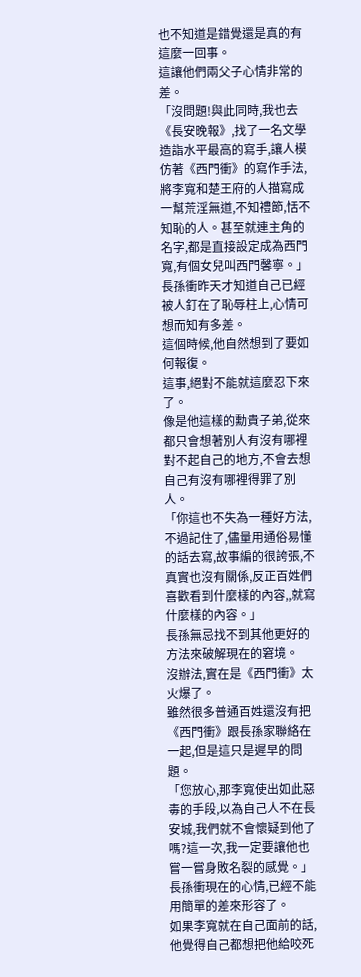也不知道是錯覺還是真的有這麼一回事。
這讓他們兩父子心情非常的差。
「沒問題!與此同時,我也去《長安晚報》,找了一名文學造詣水平最高的寫手,讓人模仿著《西門衝》的寫作手法,將李寬和楚王府的人描寫成一幫荒淫無道,不知禮節,恬不知恥的人。甚至就連主角的名字,都是直接設定成為西門寬,有個女兒叫西門馨寧。」
長孫衝昨天才知道自己已經被人釘在了恥辱柱上,心情可想而知有多差。
這個時候,他自然想到了要如何報復。
這事,絕對不能就這麼忍下來了。
像是他這樣的勳貴子弟,從來都只會想著別人有沒有哪裡對不起自己的地方,不會去想自己有沒有哪裡得罪了別人。
「你這也不失為一種好方法,不過記住了,儘量用通俗易懂的話去寫,故事編的很誇張,不真實也沒有關係,反正百姓們喜歡看到什麼樣的內容,,就寫什麼樣的內容。」
長孫無忌找不到其他更好的方法來破解現在的窘境。
沒辦法,實在是《西門衝》太火爆了。
雖然很多普通百姓還沒有把《西門衝》跟長孫家聯絡在一起,但是這只是遲早的問題。
「您放心,那李寬使出如此惡毒的手段,以為自己人不在長安城,我們就不會懷疑到他了嗎?這一次,我一定要讓他也嘗一嘗身敗名裂的感覺。」
長孫衝現在的心情,已經不能用簡單的差來形容了。
如果李寬就在自己面前的話,他覺得自己都想把他給咬死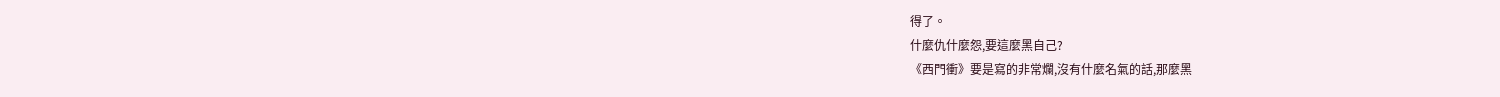得了。
什麼仇什麼怨,要這麼黑自己?
《西門衝》要是寫的非常爛,沒有什麼名氣的話,那麼黑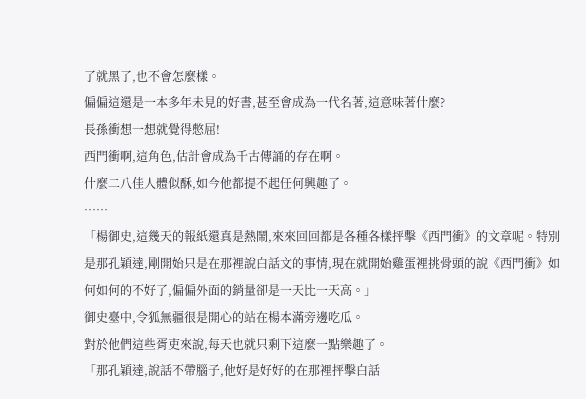了就黑了,也不會怎麼樣。
偏偏這還是一本多年未見的好書,甚至會成為一代名著,這意味著什麼?
長孫衝想一想就覺得憋屈!
西門衝啊,這角色,估計會成為千古傳誦的存在啊。
什麼二八佳人體似酥,如今他都提不起任何興趣了。
……
「楊御史,這幾天的報紙還真是熱鬧,來來回回都是各種各樣抨擊《西門衝》的文章呢。特別是那孔穎達,剛開始只是在那裡說白話文的事情,現在就開始雞蛋裡挑骨頭的說《西門衝》如何如何的不好了,偏偏外面的銷量卻是一天比一天高。」
御史臺中,令狐無疆很是開心的站在楊本滿旁邊吃瓜。
對於他們這些胥吏來說,每天也就只剩下這麼一點樂趣了。
「那孔穎達,說話不帶腦子,他好是好好的在那裡抨擊白話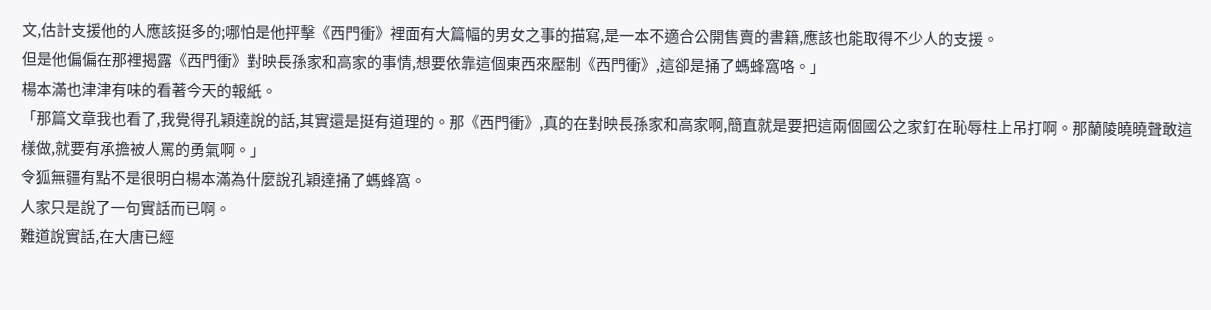文,估計支援他的人應該挺多的;哪怕是他抨擊《西門衝》裡面有大篇幅的男女之事的描寫,是一本不適合公開售賣的書籍,應該也能取得不少人的支援。
但是他偏偏在那裡揭露《西門衝》對映長孫家和高家的事情,想要依靠這個東西來壓制《西門衝》,這卻是捅了螞蜂窩咯。」
楊本滿也津津有味的看著今天的報紙。
「那篇文章我也看了,我覺得孔穎達說的話,其實還是挺有道理的。那《西門衝》,真的在對映長孫家和高家啊,簡直就是要把這兩個國公之家釘在恥辱柱上吊打啊。那蘭陵曉曉聲敢這樣做,就要有承擔被人罵的勇氣啊。」
令狐無疆有點不是很明白楊本滿為什麼說孔穎達捅了螞蜂窩。
人家只是說了一句實話而已啊。
難道說實話,在大唐已經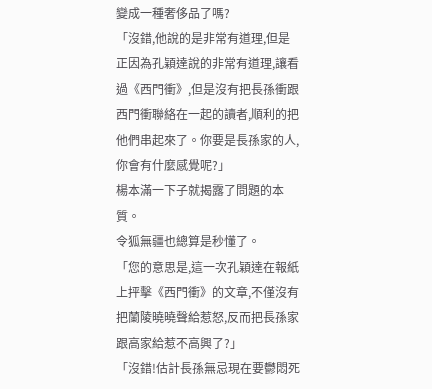變成一種奢侈品了嗎?
「沒錯,他說的是非常有道理,但是正因為孔穎達說的非常有道理,讓看過《西門衝》,但是沒有把長孫衝跟西門衝聯絡在一起的讀者,順利的把他們串起來了。你要是長孫家的人,你會有什麼感覺呢?」
楊本滿一下子就揭露了問題的本質。
令狐無疆也總算是秒懂了。
「您的意思是,這一次孔穎達在報紙上抨擊《西門衝》的文章,不僅沒有把蘭陵曉曉聲給惹怒,反而把長孫家跟高家給惹不高興了?」
「沒錯!估計長孫無忌現在要鬱悶死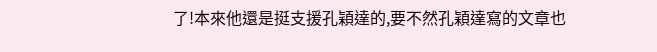了!本來他還是挺支援孔穎達的,要不然孔穎達寫的文章也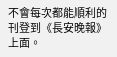不會每次都能順利的刊登到《長安晚報》上面。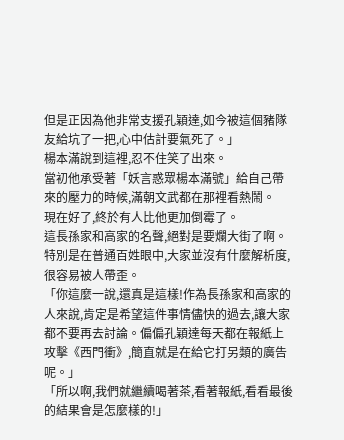但是正因為他非常支援孔穎達,如今被這個豬隊友給坑了一把,心中估計要氣死了。」
楊本滿說到這裡,忍不住笑了出來。
當初他承受著「妖言惑眾楊本滿號」給自己帶來的壓力的時候,滿朝文武都在那裡看熱鬧。
現在好了,終於有人比他更加倒霉了。
這長孫家和高家的名聲,絕對是要爛大街了啊。
特別是在普通百姓眼中,大家並沒有什麼解析度,很容易被人帶歪。
「你這麼一說,還真是這樣!作為長孫家和高家的人來說,肯定是希望這件事情儘快的過去,讓大家都不要再去討論。偏偏孔穎達每天都在報紙上攻擊《西門衝》,簡直就是在給它打另類的廣告呢。」
「所以啊,我們就繼續喝著茶,看著報紙,看看最後的結果會是怎麼樣的!」